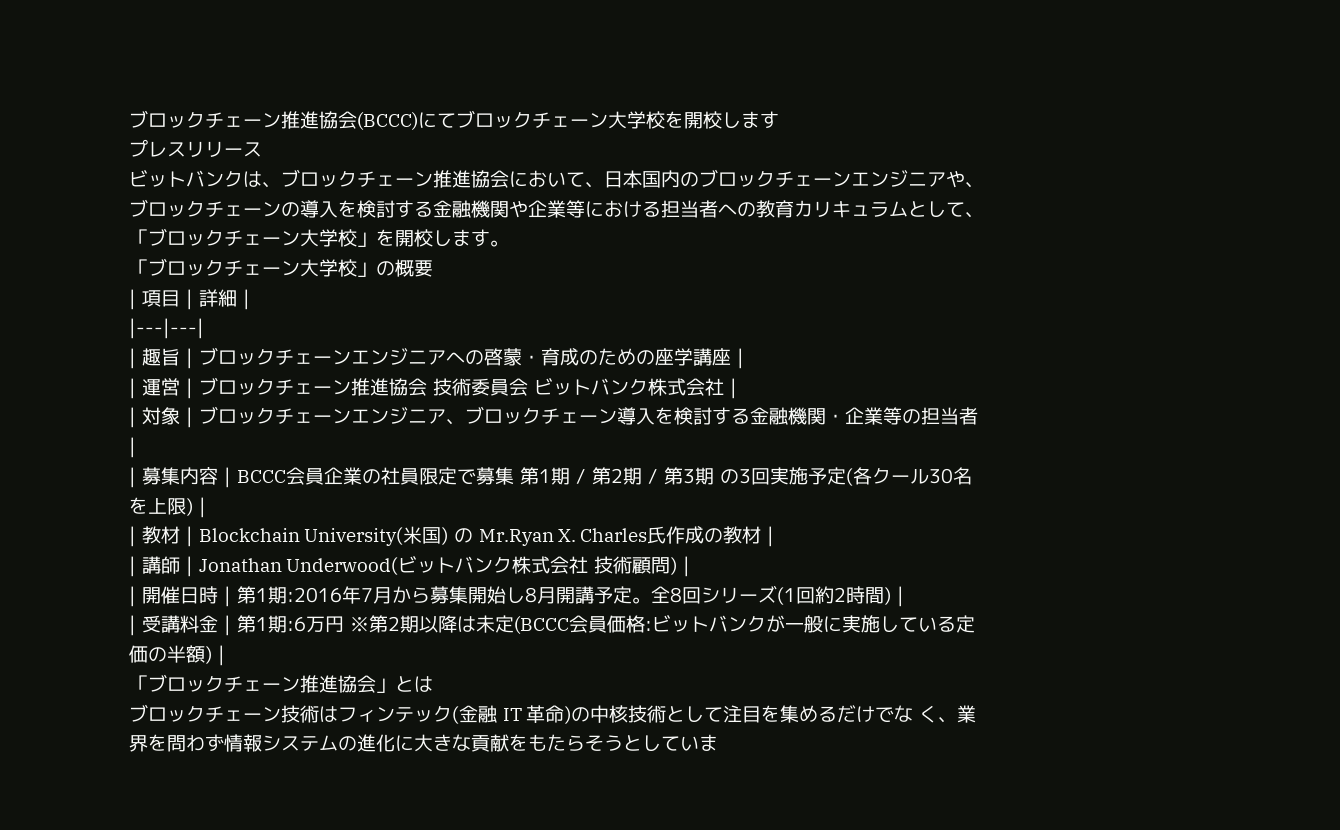ブロックチェーン推進協会(BCCC)にてブロックチェーン大学校を開校します
プレスリリース
ビットバンクは、ブロックチェーン推進協会において、日本国内のブロックチェーンエンジニアや、ブロックチェーンの導入を検討する金融機関や企業等における担当者への教育カリキュラムとして、「ブロックチェーン大学校」を開校します。
「ブロックチェーン大学校」の概要
| 項目 | 詳細 |
|---|---|
| 趣旨 | ブロックチェーンエンジニアへの啓蒙・育成のための座学講座 |
| 運営 | ブロックチェーン推進協会 技術委員会 ビットバンク株式会社 |
| 対象 | ブロックチェーンエンジニア、ブロックチェーン導入を検討する金融機関・企業等の担当者 |
| 募集内容 | BCCC会員企業の社員限定で募集 第1期 / 第2期 / 第3期 の3回実施予定(各クール30名を上限) |
| 教材 | Blockchain University(米国) の Mr.Ryan X. Charles氏作成の教材 |
| 講師 | Jonathan Underwood(ビットバンク株式会社 技術顧問) |
| 開催日時 | 第1期:2016年7月から募集開始し8月開講予定。全8回シリーズ(1回約2時間) |
| 受講料金 | 第1期:6万円 ※第2期以降は未定(BCCC会員価格:ビットバンクが一般に実施している定価の半額) |
「ブロックチェーン推進協会」とは
ブロックチェーン技術はフィンテック(金融 IT 革命)の中核技術として注目を集めるだけでな く、業界を問わず情報システムの進化に大きな貢献をもたらそうとしていま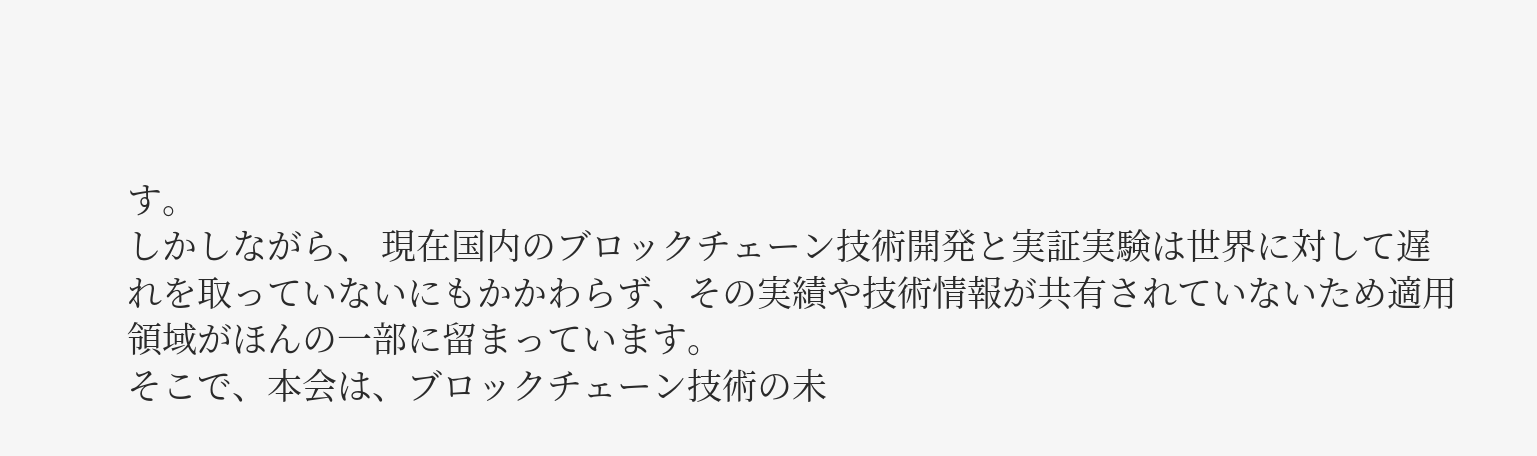す。
しかしながら、 現在国内のブロックチェーン技術開発と実証実験は世界に対して遅れを取っていないにもかかわらず、その実績や技術情報が共有されていないため適用領域がほんの一部に留まっています。
そこで、本会は、ブロックチェーン技術の未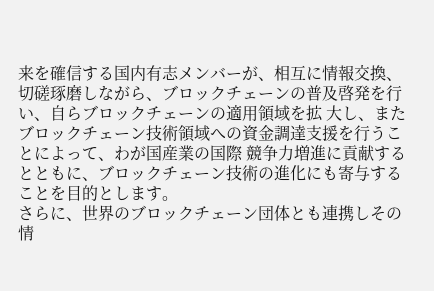来を確信する国内有志メンバーが、相互に情報交換、 切磋琢磨しながら、ブロックチェーンの普及啓発を行い、自らブロックチェーンの適用領域を拡 大し、またブロックチェーン技術領域への資金調達支援を行うことによって、わが国産業の国際 競争力増進に貢献するとともに、ブロックチェーン技術の進化にも寄与することを目的とします。
さらに、世界のブロックチェーン団体とも連携しその情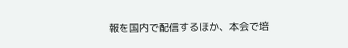報を国内で配信するほか、本会で培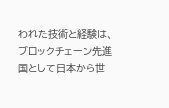われた技術と経験は、ブロックチェーン先進国として日本から世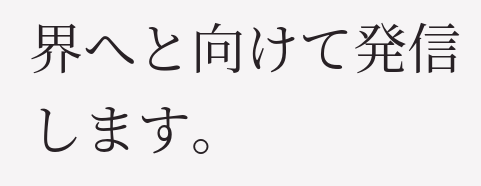界へと向けて発信します。